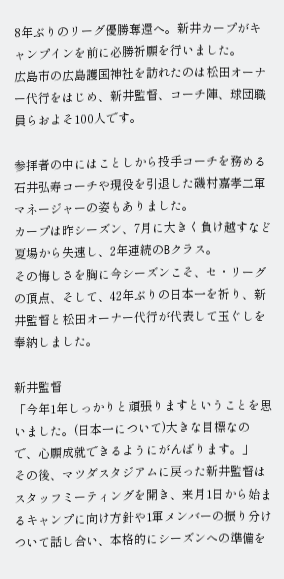8年ぶりのリーグ優勝奪還へ。新井カープがキャンプインを前に必勝祈願を行いました。
広島市の広島護国神社を訪れたのは松田オーナー代行をはじめ、新井監督、コーチ陣、球団職員らおよそ100人です。

参拝者の中にはことしから投手コーチを務める石井弘寿コーチや現役を引退した磯村嘉孝二軍マネージャーの姿もありました。
カープは昨シーズン、7月に大きく負け越すなど夏場から失速し、2年連続のBクラス。
その悔しさを胸に今シーズンこそ、セ・リーグの頂点、そして、42年ぶりの日本一を祈り、新井監督と松田オーナー代行が代表して玉ぐしを奉納しました。

新井監督
「今年1年しっかりと頑張りますということを思いました。(日本一について)大きな目標なので、心願成就できるようにがんばります。」
その後、マツダスタジアムに戻った新井監督はスタッフミーティングを開き、来月1日から始まるキャンプに向け方針や1軍メンバーの振り分けついて話し合い、本格的にシーズンへの準備を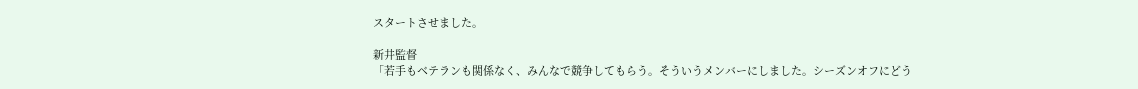スタートさせました。

新井監督
「若手もベテランも関係なく、みんなで競争してもらう。そういうメンバーにしました。シーズンオフにどう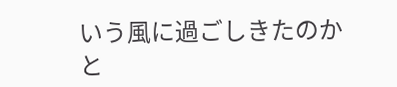いう風に過ごしきたのかと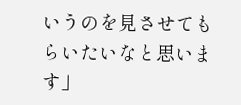いうのを見させてもらいたいなと思います」